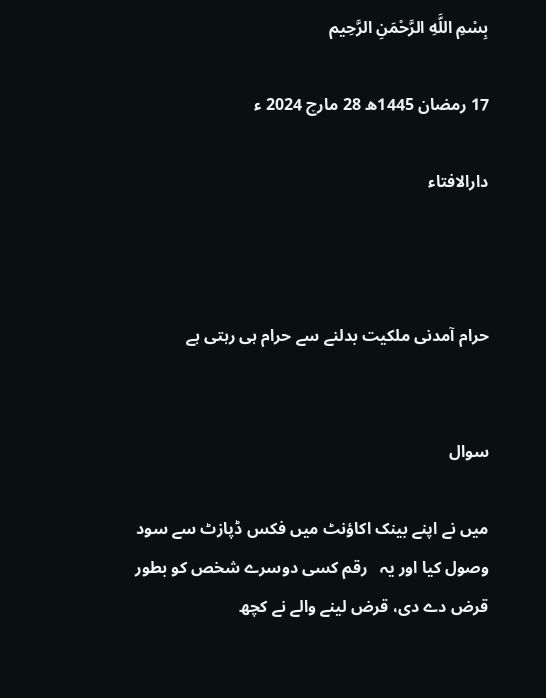بِسْمِ اللَّهِ الرَّحْمَنِ الرَّحِيم

17 رمضان 1445ھ 28 مارچ 2024 ء

دارالافتاء



حرام آمدنی ملکیت بدلنے سے حرام ہی رہتی ہے


سوال

میں نے اپنے بینک اکاؤنٹ میں فکس ڈپازٹ سے سود وصول کیا اور یہ   رقم کسی دوسرے شخص کو بطور قرض دے دی، قرض لینے والے نے کچھ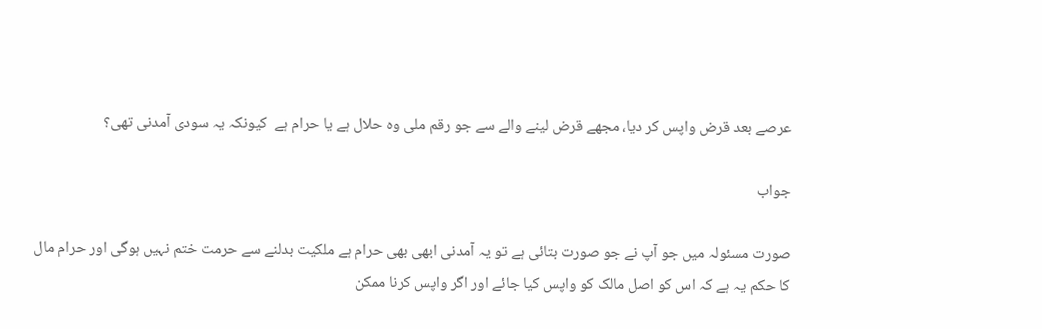عرصے بعد قرض واپس کر دیا، مجھے قرض لینے والے سے جو رقم ملی وہ حلال ہے یا حرام ہے  کیونکہ یہ سودی آمدنی تھی؟

جواب

صورت مسئولہ میں جو آپ نے جو صورت بتائی ہے تو یہ آمدنی ابھی بھی حرام ہے ملکیت بدلنے سے حرمت ختم نہیں ہوگی اور حرام مال کا حکم یہ ہے کہ اس کو اصل مالک کو واپس کیا جائے اور اگر واپس کرنا ممکن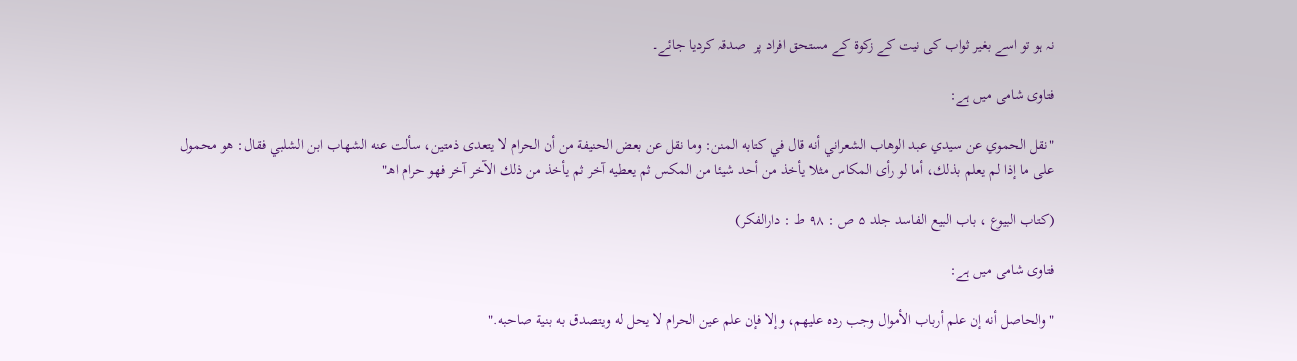نہ ہو تو اسے بغیر ثواب کی نیت کے زکوۃ کے مستحق افراد پر  صدقہ کردیا جائے۔

فتاوی شامی میں ہے:

"نقل الحموي عن سيدي عبد الوهاب الشعراني أنه قال في كتابه المنن: وما نقل عن بعض الحنيفة من أن الحرام لا يتعدى ذمتين، سألت عنه الشهاب ابن الشلبي فقال: هو محمول على ما إذا لم يعلم بذلك، أما لو رأى المكاس مثلا يأخذ من أحد شيئا من المكس ثم يعطيه آخر ثم يأخذ من ذلك الآخر آخر فهو حرام اهـ"

(کتاب البیوع ، باب البیع الفاسد جلد ۵ ص : ۹۸ ط : دارالفکر)

فتاوی شامی میں ہے:

"والحاصل أنه إن علم أرباب الأموال وجب رده عليهم، وإلا فإن علم عين الحرام لا يحل له ويتصدق به بنية صاحبه."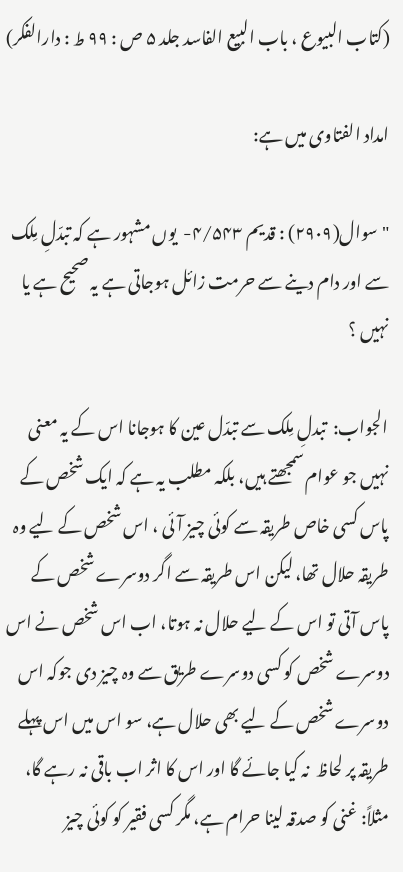(کتاب البیوع ، باب البیع الفاسد جلد ۵ ص : ۹۹ ط : دارالفکر)

امداد الفتاوی میں ہے:

"سوال(۲۹۰۹) : قدیم ۴/۵۴۳-  یوں مشہور ہے کہ تبدّلِ مِلک سے اور دام دینے سے حرمت زائل ہوجاتی ہے یہ صحیح ہے یا نہیں ؟

الجواب:  تبدلِ مِلک سے تبدّل عین کا ہوجانا اس کے یہ معنی نہیں جو عوام سمجھتے ہیں، بلکہ مطلب یہ ہے کہ ایک شخص کے پاس کسی خاص طریقہ سے کوئی چیز آئی ، اس شخص کے لیے وہ طریقہ حلال تھا، لیکن اس طریقہ سے اگر دوسرے شخص کے پاس آتی تو اس کے لیے حلال نہ ہوتا، اب اس شخص نے اس دوسرے شخص کو کسی دوسرے طریق سے وہ چیز دی جوکہ اس دوسرے شخص کے لیے بھی حلال ہے، سو اس میں اس پہلے طریقہ پر لحاظ  نہ کیا جائے گا اور اس کا اثر اب باقی نہ رہے گا، مثلاً: غنی کو صدقہ لینا حرام ہے، مگر کسی فقیر کو کوئی چیز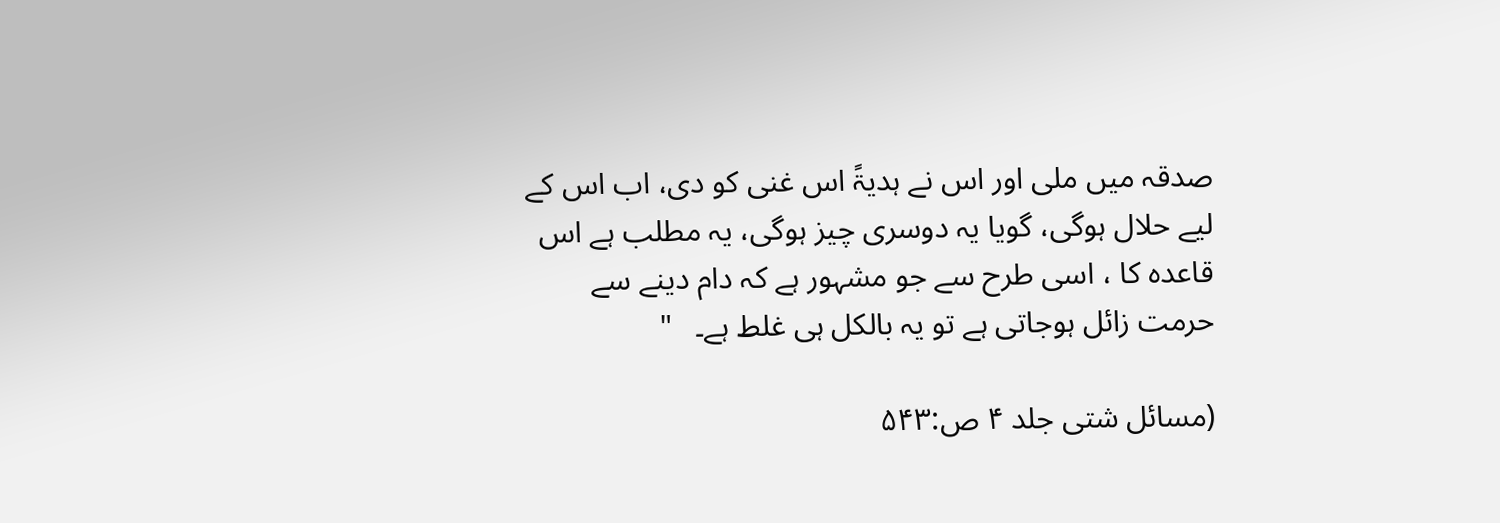صدقہ میں ملی اور اس نے ہدیۃً اس غنی کو دی، اب اس کے لیے حلال ہوگی، گویا یہ دوسری چیز ہوگی، یہ مطلب ہے اس قاعدہ کا ، اسی طرح سے جو مشہور ہے کہ دام دینے سے حرمت زائل ہوجاتی ہے تو یہ بالکل ہی غلط ہے۔   "

(مسائل شتی جلد ۴ ص:۵۴۳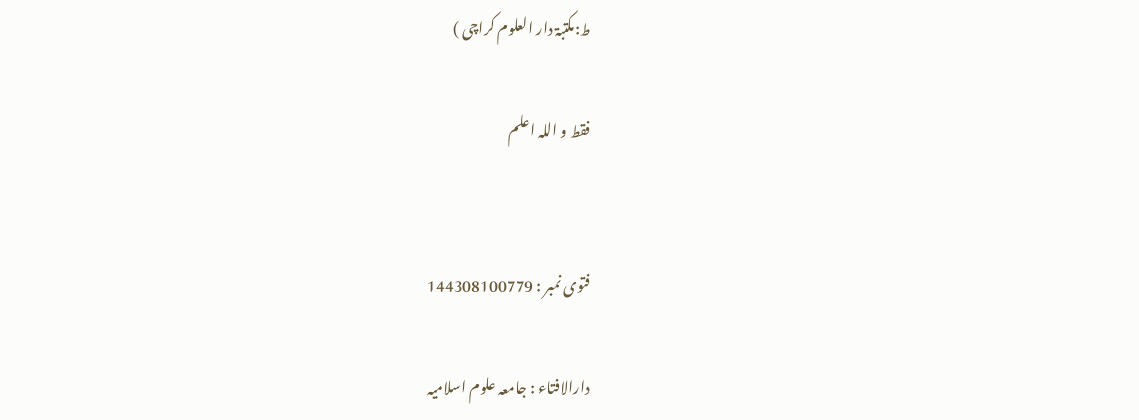ط:مکتبۃ دار العلوم کراچی )

فقط و اللہ اعلم


فتوی نمبر : 144308100779

دارالافتاء : جامعہ علوم اسلامیہ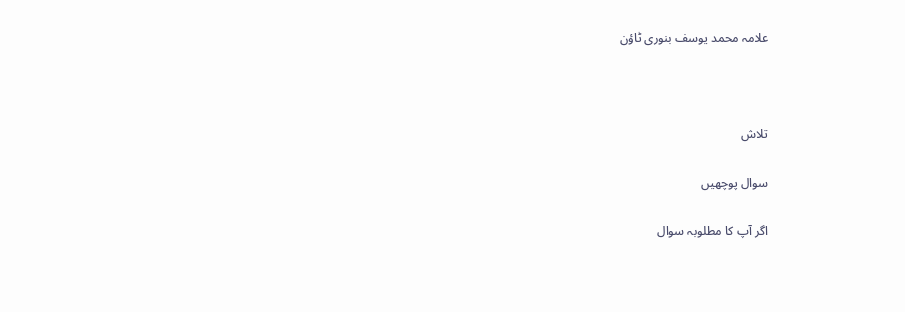علامہ محمد یوسف بنوری ٹاؤن



تلاش

سوال پوچھیں

اگر آپ کا مطلوبہ سوال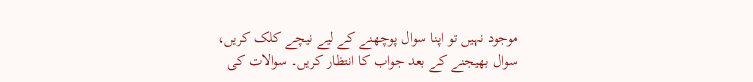موجود نہیں تو اپنا سوال پوچھنے کے لیے نیچے کلک کریں، سوال بھیجنے کے بعد جواب کا انتظار کریں۔ سوالات کی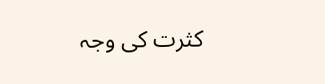کثرت کی وجہ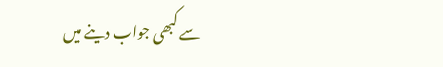سے کبھی جواب دینے میں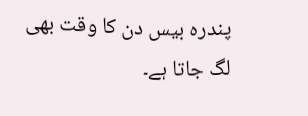پندرہ بیس دن کا وقت بھی لگ جاتا ہے۔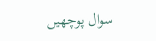سوال پوچھیں